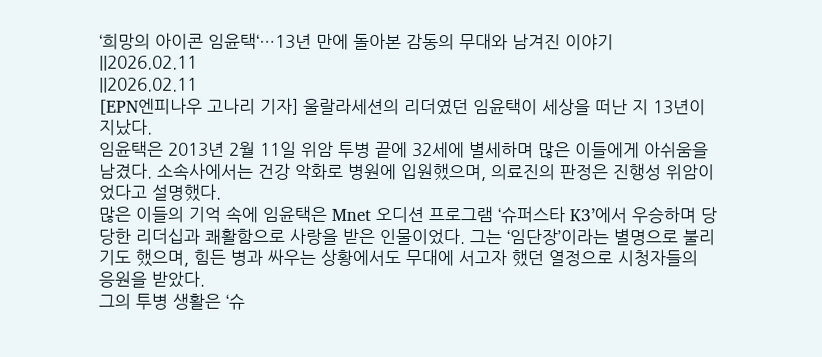‘희망의 아이콘 임윤택‘…13년 만에 돌아본 감동의 무대와 남겨진 이야기
||2026.02.11
||2026.02.11
[EPN엔피나우 고나리 기자] 울랄라세션의 리더였던 임윤택이 세상을 떠난 지 13년이 지났다.
임윤택은 2013년 2월 11일 위암 투병 끝에 32세에 별세하며 많은 이들에게 아쉬움을 남겼다. 소속사에서는 건강 악화로 병원에 입원했으며, 의료진의 판정은 진행성 위암이었다고 설명했다.
많은 이들의 기억 속에 임윤택은 Mnet 오디션 프로그램 ‘슈퍼스타 K3’에서 우승하며 당당한 리더십과 쾌활함으로 사랑을 받은 인물이었다. 그는 ‘임단장’이라는 별명으로 불리기도 했으며, 힘든 병과 싸우는 상황에서도 무대에 서고자 했던 열정으로 시청자들의 응원을 받았다.
그의 투병 생활은 ‘슈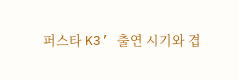퍼스타 K3’ 출연 시기와 겹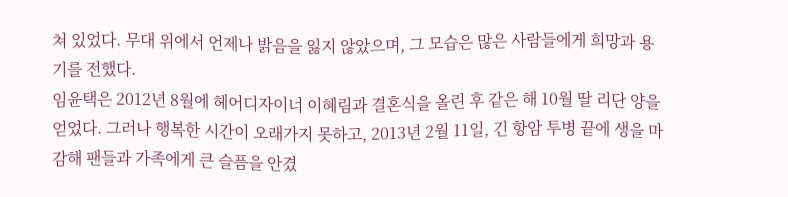쳐 있었다. 무대 위에서 언제나 밝음을 잃지 않았으며, 그 모습은 많은 사람들에게 희망과 용기를 전했다.
임윤택은 2012년 8월에 헤어디자이너 이혜림과 결혼식을 올린 후 같은 해 10월 딸 리단 양을 얻었다. 그러나 행복한 시간이 오래가지 못하고, 2013년 2월 11일, 긴 항암 투병 끝에 생을 마감해 팬들과 가족에게 큰 슬픔을 안겼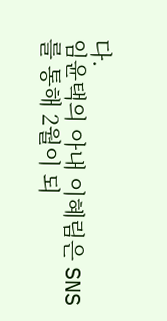다.
임윤택의 아내 이혜림은 SNS를 통해 2월이 되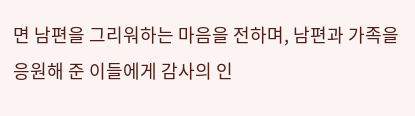면 남편을 그리워하는 마음을 전하며, 남편과 가족을 응원해 준 이들에게 감사의 인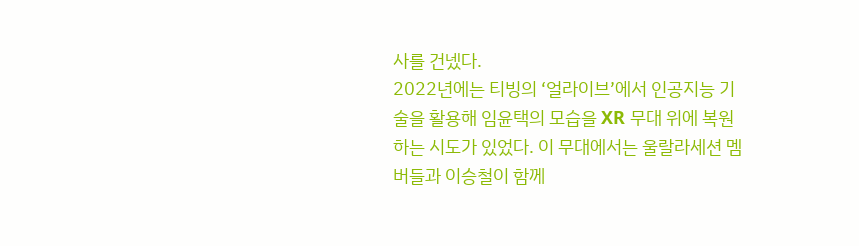사를 건넸다.
2022년에는 티빙의 ‘얼라이브’에서 인공지능 기술을 활용해 임윤택의 모습을 XR 무대 위에 복원하는 시도가 있었다. 이 무대에서는 울랄라세션 멤버들과 이승철이 함께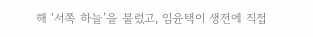해 ‘서쪽 하늘’을 불렀고, 임윤택이 생전에 직접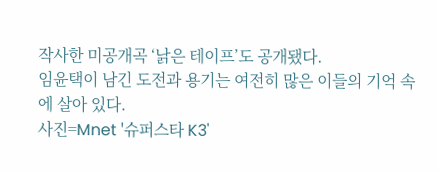작사한 미공개곡 ‘낡은 테이프’도 공개됐다.
임윤택이 남긴 도전과 용기는 여전히 많은 이들의 기억 속에 살아 있다.
사진=Mnet '슈퍼스타 K3'